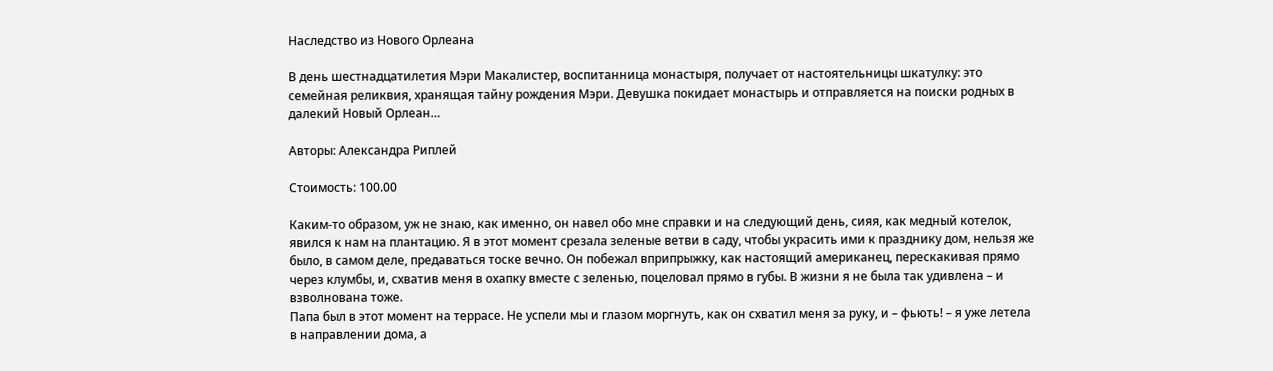Наследство из Нового Орлеана

В день шестнадцатилетия Мэри Макалистер, воспитанница монастыря, получает от настоятельницы шкатулку: это семейная реликвия, хранящая тайну рождения Мэри. Девушка покидает монастырь и отправляется на поиски родных в далекий Новый Орлеан…

Авторы: Александра Риплей

Стоимость: 100.00

Каким-то образом, уж не знаю, как именно, он навел обо мне справки и на следующий день, сияя, как медный котелок, явился к нам на плантацию. Я в этот момент срезала зеленые ветви в саду, чтобы украсить ими к празднику дом, нельзя же было, в самом деле, предаваться тоске вечно. Он побежал вприпрыжку, как настоящий американец, перескакивая прямо через клумбы, и, схватив меня в охапку вместе с зеленью, поцеловал прямо в губы. В жизни я не была так удивлена – и взволнована тоже.
Папа был в этот момент на террасе. Не успели мы и глазом моргнуть, как он схватил меня за руку, и – фьють! – я уже летела в направлении дома, а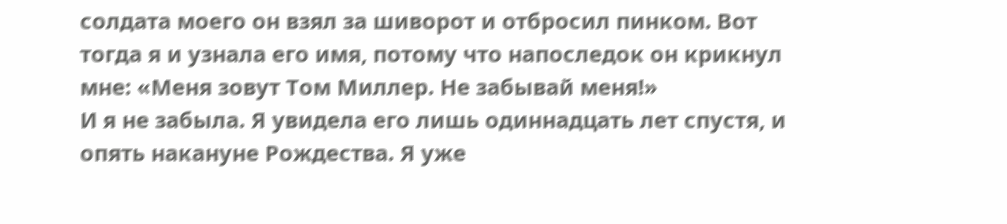солдата моего он взял за шиворот и отбросил пинком. Вот тогда я и узнала его имя, потому что напоследок он крикнул мне: «Меня зовут Том Миллер. Не забывай меня!»
И я не забыла. Я увидела его лишь одиннадцать лет спустя, и опять накануне Рождества. Я уже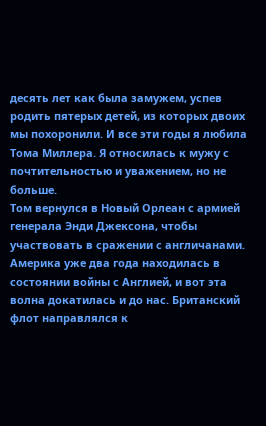десять лет как была замужем, успев родить пятерых детей, из которых двоих мы похоронили. И все эти годы я любила Тома Миллера. Я относилась к мужу с почтительностью и уважением, но не больше.
Том вернулся в Новый Орлеан с армией генерала Энди Джексона, чтобы участвовать в сражении с англичанами. Америка уже два года находилась в состоянии войны с Англией, и вот эта волна докатилась и до нас. Британский флот направлялся к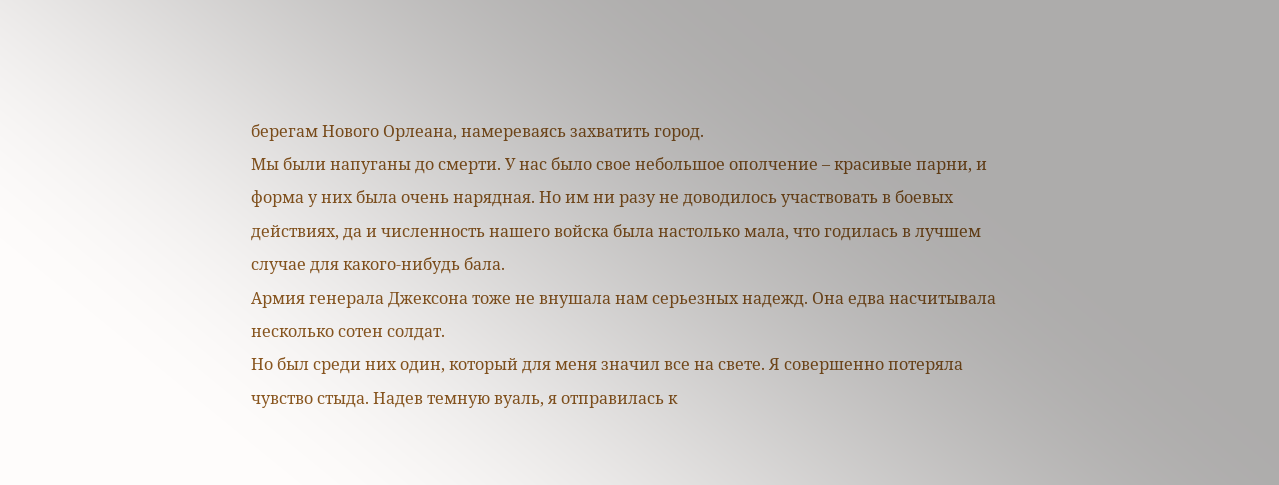берегам Нового Орлеана, намереваясь захватить город.
Мы были напуганы до смерти. У нас было свое небольшое ополчение – красивые парни, и форма у них была очень нарядная. Но им ни разу не доводилось участвовать в боевых действиях, да и численность нашего войска была настолько мала, что годилась в лучшем случае для какого-нибудь бала.
Армия генерала Джексона тоже не внушала нам серьезных надежд. Она едва насчитывала несколько сотен солдат.
Но был среди них один, который для меня значил все на свете. Я совершенно потеряла чувство стыда. Надев темную вуаль, я отправилась к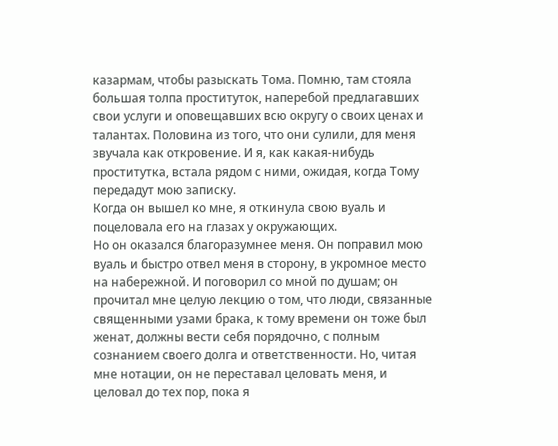казармам, чтобы разыскать Тома. Помню, там стояла большая толпа проституток, наперебой предлагавших свои услуги и оповещавших всю округу о своих ценах и талантах. Половина из того, что они сулили, для меня звучала как откровение. И я, как какая-нибудь проститутка, встала рядом с ними, ожидая, когда Тому передадут мою записку.
Когда он вышел ко мне, я откинула свою вуаль и поцеловала его на глазах у окружающих.
Но он оказался благоразумнее меня. Он поправил мою вуаль и быстро отвел меня в сторону, в укромное место на набережной. И поговорил со мной по душам; он прочитал мне целую лекцию о том, что люди, связанные священными узами брака, к тому времени он тоже был женат, должны вести себя порядочно, с полным сознанием своего долга и ответственности. Но, читая мне нотации, он не переставал целовать меня, и целовал до тех пор, пока я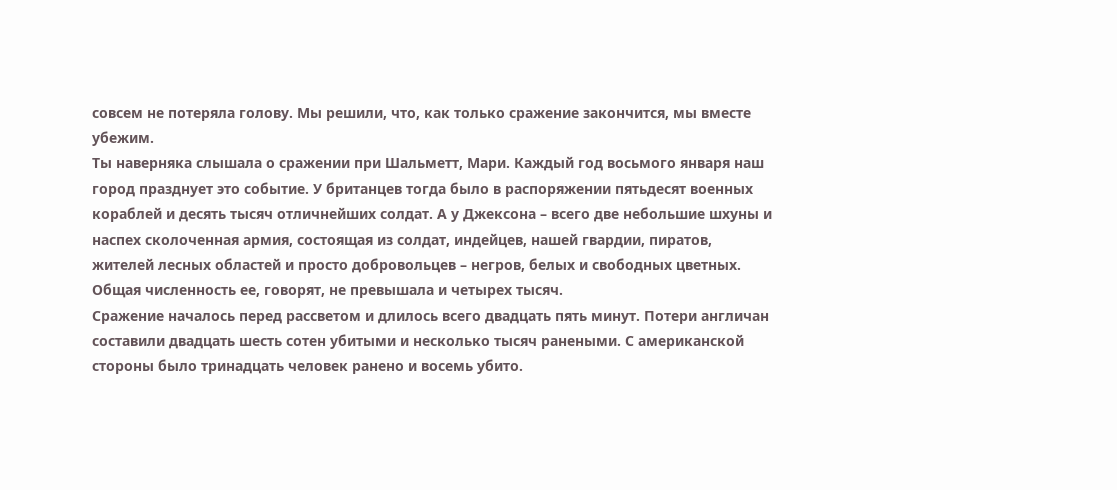совсем не потеряла голову. Мы решили, что, как только сражение закончится, мы вместе убежим.
Ты наверняка слышала о сражении при Шальметт, Мари. Каждый год восьмого января наш город празднует это событие. У британцев тогда было в распоряжении пятьдесят военных кораблей и десять тысяч отличнейших солдат. А у Джексона – всего две небольшие шхуны и наспех сколоченная армия, состоящая из солдат, индейцев, нашей гвардии, пиратов, жителей лесных областей и просто добровольцев – негров, белых и свободных цветных. Общая численность ее, говорят, не превышала и четырех тысяч.
Сражение началось перед рассветом и длилось всего двадцать пять минут. Потери англичан составили двадцать шесть сотен убитыми и несколько тысяч ранеными. С американской стороны было тринадцать человек ранено и восемь убито.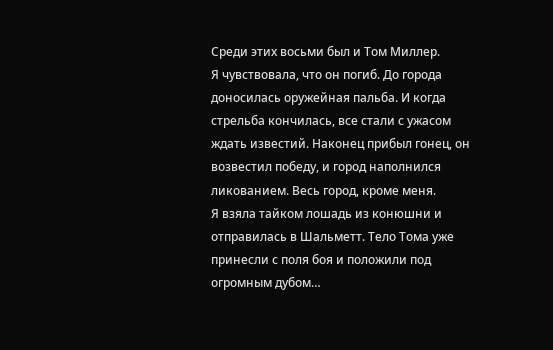Среди этих восьми был и Том Миллер.
Я чувствовала, что он погиб. До города доносилась оружейная пальба. И когда стрельба кончилась, все стали с ужасом ждать известий. Наконец прибыл гонец, он возвестил победу, и город наполнился ликованием. Весь город, кроме меня.
Я взяла тайком лошадь из конюшни и отправилась в Шальметт. Тело Тома уже принесли с поля боя и положили под огромным дубом…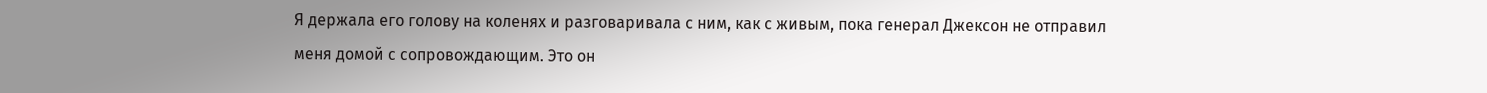Я держала его голову на коленях и разговаривала с ним, как с живым, пока генерал Джексон не отправил меня домой с сопровождающим. Это он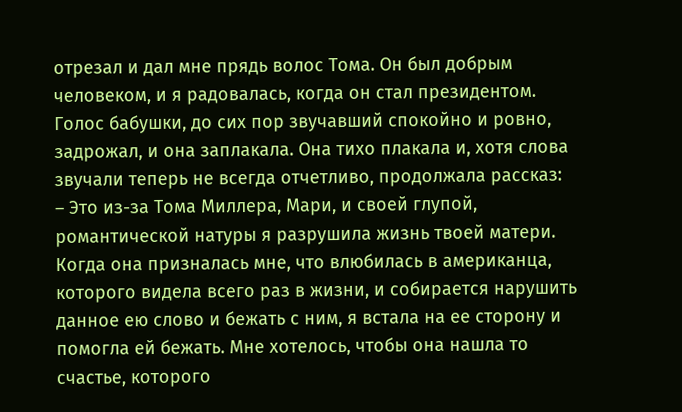отрезал и дал мне прядь волос Тома. Он был добрым человеком, и я радовалась, когда он стал президентом.
Голос бабушки, до сих пор звучавший спокойно и ровно, задрожал, и она заплакала. Она тихо плакала и, хотя слова звучали теперь не всегда отчетливо, продолжала рассказ:
– Это из-за Тома Миллера, Мари, и своей глупой, романтической натуры я разрушила жизнь твоей матери. Когда она призналась мне, что влюбилась в американца, которого видела всего раз в жизни, и собирается нарушить данное ею слово и бежать с ним, я встала на ее сторону и помогла ей бежать. Мне хотелось, чтобы она нашла то счастье, которого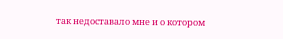так недоставало мне и о котором